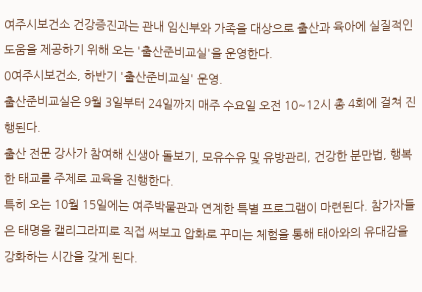여주시보건소 건강증진과는 관내 임신부와 가족을 대상으로 출산과 육아에 실질적인 도움을 제공하기 위해 오는 '출산준비교실'을 운영한다.
0여주시보건소, 하반기 '출산준비교실' 운영.
출산준비교실은 9월 3일부터 24일까지 매주 수요일 오전 10~12시 총 4회에 걸쳐 진행된다.
출산 전문 강사가 참여해 신생아 돌보기, 모유수유 및 유방관리, 건강한 분만법, 행복한 태교를 주제로 교육을 진행한다.
특히 오는 10월 15일에는 여주박물관과 연계한 특별 프로그램이 마련된다. 참가자들은 태명을 캘리그라피로 직접 써보고 압화로 꾸미는 체험을 통해 태아와의 유대감을 강화하는 시간을 갖게 된다.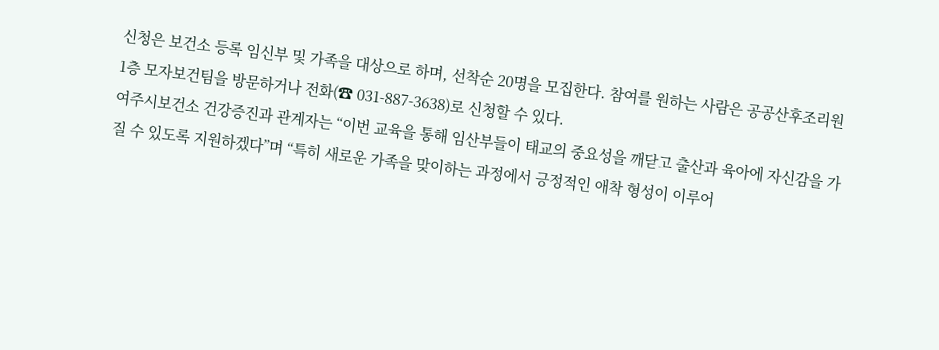신청은 보건소 등록 임신부 및 가족을 대상으로 하며, 선착순 20명을 모집한다. 참여를 원하는 사람은 공공산후조리원 1층 모자보건팀을 방문하거나 전화(☎ 031-887-3638)로 신청할 수 있다.
여주시보건소 건강증진과 관계자는 “이번 교육을 통해 임산부들이 태교의 중요성을 깨닫고 출산과 육아에 자신감을 가질 수 있도록 지원하겠다”며 “특히 새로운 가족을 맞이하는 과정에서 긍정적인 애착 형성이 이루어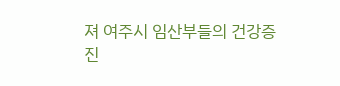져 여주시 임산부들의 건강증진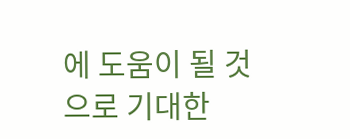에 도움이 될 것으로 기대한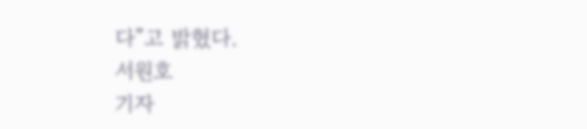다”고 밝혔다.
서원호
기자